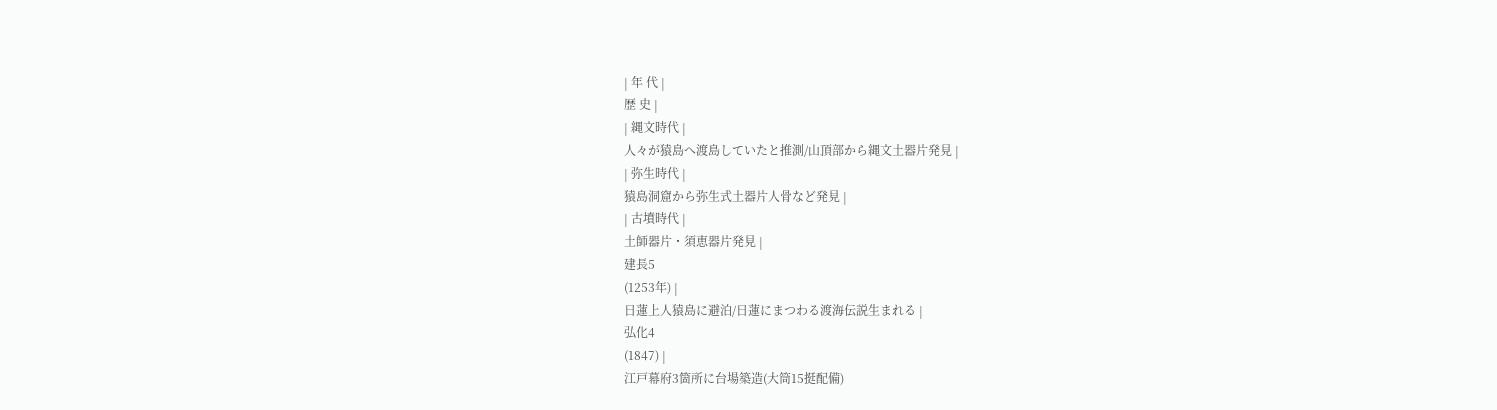| 年 代 |
歴 史 |
| 縄文時代 |
人々が猿島へ渡島していたと推測/山頂部から縄文土器片発見 |
| 弥生時代 |
猿島洞窟から弥生式土器片人骨など発見 |
| 古墳時代 |
土師器片・須恵器片発見 |
建長5
(1253年) |
日蓮上人猿島に避泊/日蓮にまつわる渡海伝説生まれる |
弘化4
(1847) |
江戸幕府3箇所に台場築造(大筒15挺配備)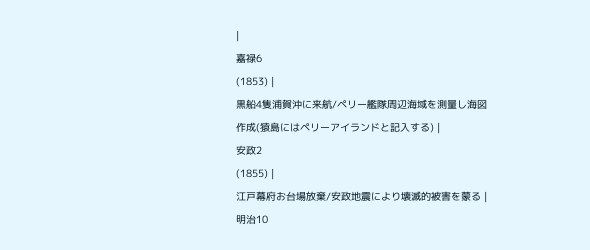|
嘉禄6
(1853) |
黒船4隻浦賀沖に来航/ペリー艦隊周辺海域を測量し海図作成(猿島にはペリーアイランドと記入する) |
安政2
(1855) |
江戸幕府お台場放棄/安政地震により壊滅的被害を蒙る |
明治10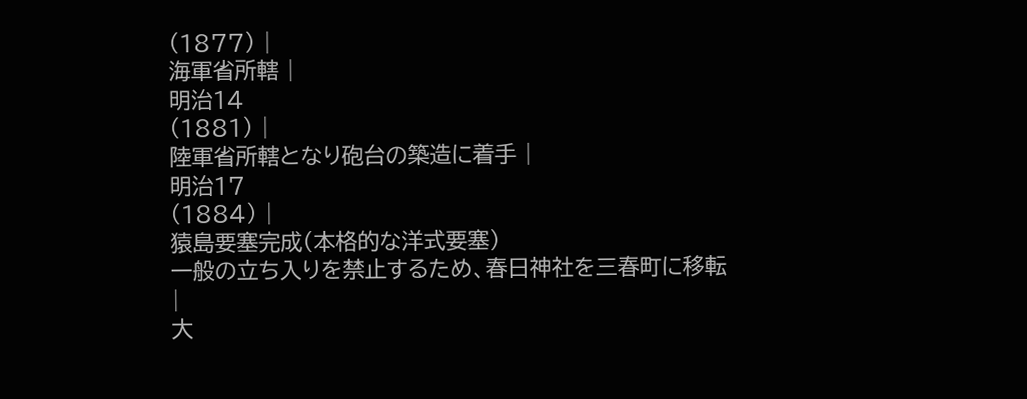(1877) |
海軍省所轄 |
明治14
(1881) |
陸軍省所轄となり砲台の築造に着手 |
明治17
(1884) |
猿島要塞完成(本格的な洋式要塞)
一般の立ち入りを禁止するため、春日神社を三春町に移転 |
大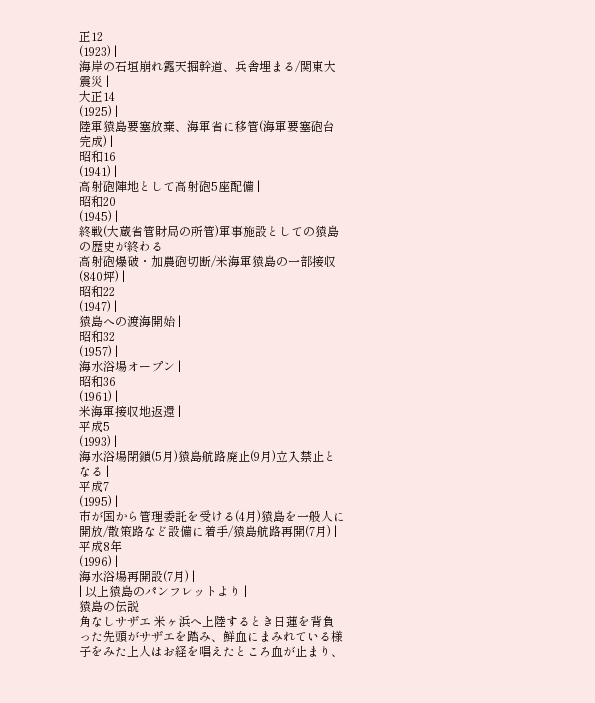正12
(1923) |
海岸の石垣崩れ露天掘幹道、兵舎埋まる/関東大震災 |
大正14
(1925) |
陸軍猿島要塞放棄、海軍省に移管(海軍要塞砲台完成) |
昭和16
(1941) |
高射砲陣地として高射砲5座配備 |
昭和20
(1945) |
終戦(大蔵省管財局の所管)軍事施設としての猿島の歴史が終わる
高射砲爆破・加農砲切断/米海軍猿島の一部接収(840坪) |
昭和22
(1947) |
猿島への渡海開始 |
昭和32
(1957) |
海水浴場オープン |
昭和36
(1961) |
米海軍接収地返還 |
平成5
(1993) |
海水浴場閉鎖(5月)猿島航路廃止(9月)立入禁止となる |
平成7
(1995) |
市が国から管理委託を受ける(4月)猿島を一般人に開放/散策路など設備に着手/猿島航路再開(7月) |
平成8年
(1996) |
海水浴場再開設(7月) |
| 以上猿島のパンフレットより |
猿島の伝説
角なしサザエ 米ヶ浜へ上陸するとき日蓮を背負った先頭がサザエを踏み、鮮血にまみれている様子をみた上人はお経を唱えたところ血が止まり、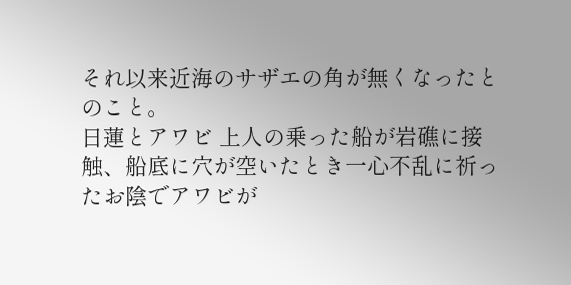それ以来近海のサザエの角が無くなったとのこと。
日蓮とアワビ 上人の乗った船が岩礁に接触、船底に穴が空いたとき一心不乱に祈ったお陰でアワビが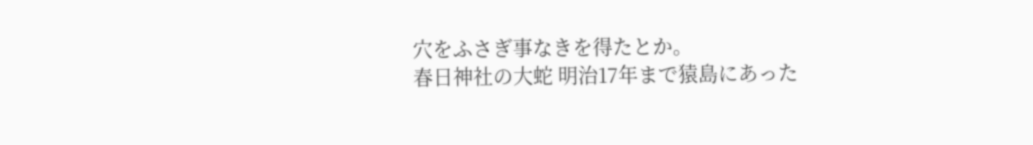穴をふさぎ事なきを得たとか。
春日神社の大蛇 明治17年まで猿島にあった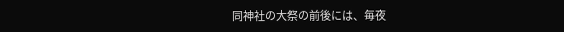同神社の大祭の前後には、毎夜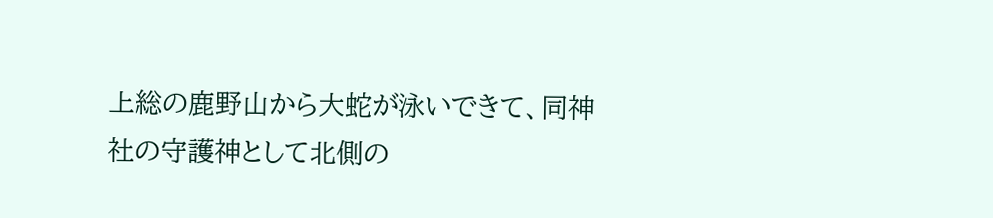上総の鹿野山から大蛇が泳いできて、同神社の守護神として北側の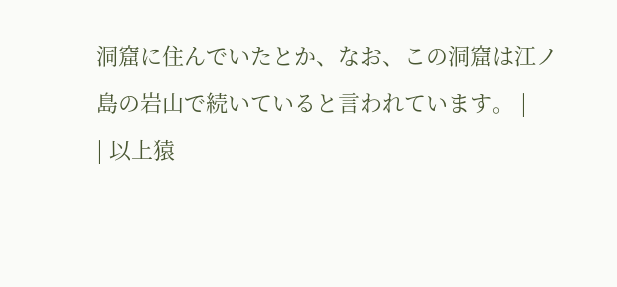洞窟に住んでいたとか、なお、この洞窟は江ノ島の岩山で続いていると言われています。 |
| 以上猿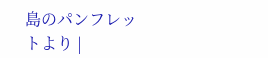島のパンフレットより |